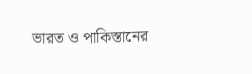ভারত ও পাকিস্তানের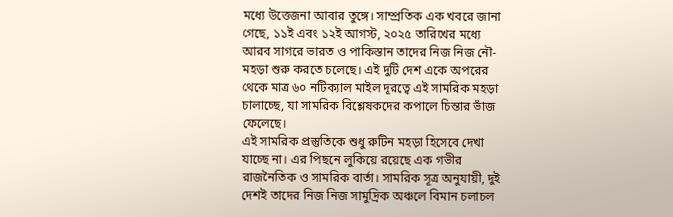মধ্যে উত্তেজনা আবার তুঙ্গে। সাম্প্রতিক এক খবরে জানা গেছে, ১১ই এবং ১২ই আগস্ট, ২০২৫ তারিখের মধ্যে আরব সাগরে ভারত ও পাকিস্তান তাদের নিজ নিজ নৌ-মহড়া শুরু করতে চলেছে। এই দুটি দেশ একে অপরের থেকে মাত্র ৬০ নটিক্যাল মাইল দূরত্বে এই সামরিক মহড়া চালাচ্ছে, যা সামরিক বিশ্লেষকদের কপালে চিন্তার ভাঁজ ফেলেছে।
এই সামরিক প্রস্তুতিকে শুধু রুটিন মহড়া হিসেবে দেখা যাচ্ছে না। এর পিছনে লুকিয়ে রয়েছে এক গভীর রাজনৈতিক ও সামরিক বার্তা। সামরিক সূত্র অনুযায়ী, দুই দেশই তাদের নিজ নিজ সামুদ্রিক অঞ্চলে বিমান চলাচল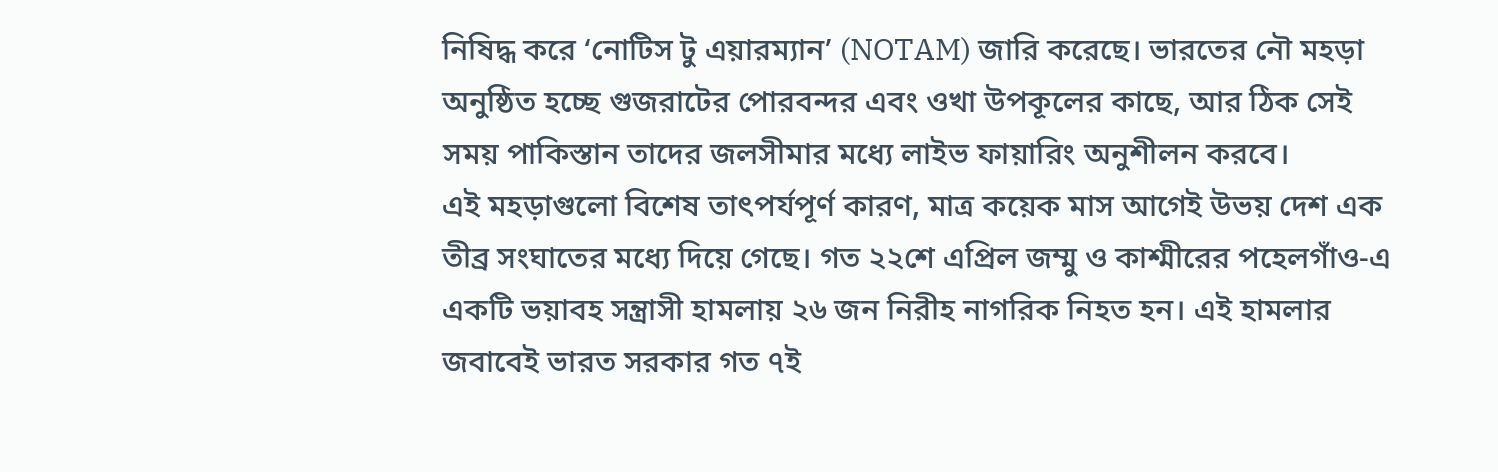নিষিদ্ধ করে ‘নোটিস টু এয়ারম্যান’ (NOTAM) জারি করেছে। ভারতের নৌ মহড়া অনুষ্ঠিত হচ্ছে গুজরাটের পোরবন্দর এবং ওখা উপকূলের কাছে, আর ঠিক সেই সময় পাকিস্তান তাদের জলসীমার মধ্যে লাইভ ফায়ারিং অনুশীলন করবে।
এই মহড়াগুলো বিশেষ তাৎপর্যপূর্ণ কারণ, মাত্র কয়েক মাস আগেই উভয় দেশ এক তীব্র সংঘাতের মধ্যে দিয়ে গেছে। গত ২২শে এপ্রিল জম্মু ও কাশ্মীরের পহেলগাঁও-এ একটি ভয়াবহ সন্ত্রাসী হামলায় ২৬ জন নিরীহ নাগরিক নিহত হন। এই হামলার জবাবেই ভারত সরকার গত ৭ই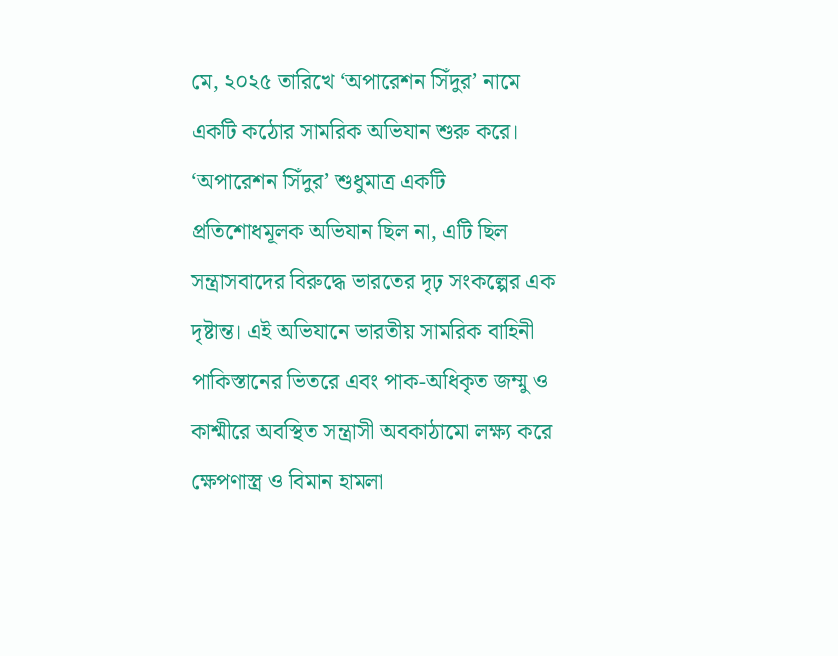মে, ২০২৫ তারিখে ‘অপারেশন সিঁদুর’ নামে একটি কঠোর সামরিক অভিযান শুরু করে।
‘অপারেশন সিঁদুর’ শুধুমাত্র একটি প্রতিশোধমূলক অভিযান ছিল না, এটি ছিল সন্ত্রাসবাদের বিরুদ্ধে ভারতের দৃঢ় সংকল্পের এক দৃষ্টান্ত। এই অভিযানে ভারতীয় সামরিক বাহিনী পাকিস্তানের ভিতরে এবং পাক-অধিকৃত জম্মু ও কাশ্মীরে অবস্থিত সন্ত্রাসী অবকাঠামো লক্ষ্য করে ক্ষেপণাস্ত্র ও বিমান হামলা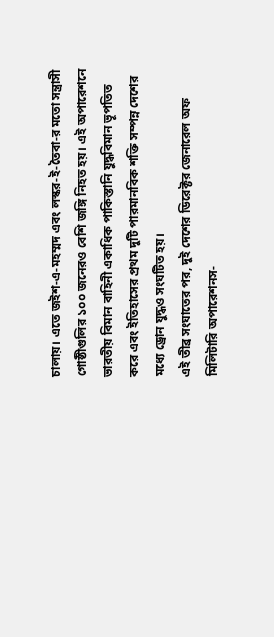চালায়। এতে জইশ-এ-মহম্মদ এবং লস্কর-ই-তৈবা-র মতো সন্ত্রাসী গোষ্ঠীগুলির ১০০ জনেরও বেশি জঙ্গি নিহত হয়। এই অপারেশনে ভারতীয় বিমান বাহিনী একাধিক পাকিস্তানি যুদ্ধবিমান ভূপতিত করে এবং ইতিহাসের প্রথম দুটি পারমানবিক শক্তি সম্পন্ন দেশের মধ্যে ড্রোন যুদ্ধও সংঘটিত হয়।
এই তীব্র সংঘাতের পর, দুই দেশের ডিরেক্টর জেনারেল অফ মিলিটারি অপারেশনস-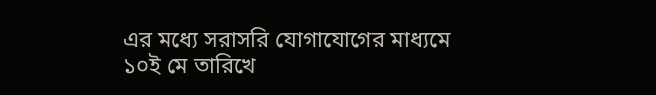এর মধ্যে সরাসরি যোগাযোগের মাধ্যমে ১০ই মে তারিখে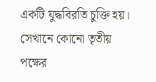একটি যুদ্ধবিরতি চুক্তি হয়। সেখানে কোনো তৃতীয় পক্ষের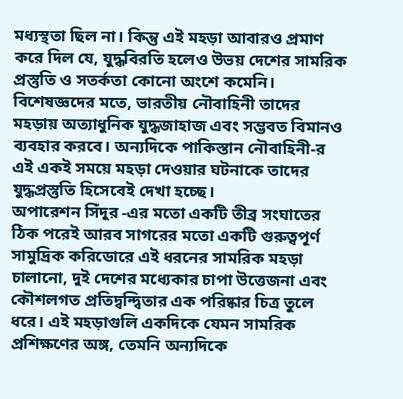মধ্যস্থতা ছিল না। কিন্তু এই মহড়া আবারও প্রমাণ করে দিল যে, যুদ্ধবিরতি হলেও উভয় দেশের সামরিক প্রস্তুতি ও সতর্কতা কোনো অংশে কমেনি।
বিশেষজ্ঞদের মতে, ভারতীয় নৌবাহিনী তাদের মহড়ায় অত্যাধুনিক যুদ্ধজাহাজ এবং সম্ভবত বিমানও ব্যবহার করবে। অন্যদিকে পাকিস্তান নৌবাহিনী-র এই একই সময়ে মহড়া দেওয়ার ঘটনাকে তাদের যুদ্ধপ্রস্তুতি হিসেবেই দেখা হচ্ছে।
অপারেশন সিঁদুর -এর মতো একটি তীব্র সংঘাতের ঠিক পরেই আরব সাগরের মতো একটি গুরুত্বপূর্ণ সামুদ্রিক করিডোরে এই ধরনের সামরিক মহড়া চালানো, দুই দেশের মধ্যেকার চাপা উত্তেজনা এবং কৌশলগত প্রতিদ্বন্দ্বিতার এক পরিষ্কার চিত্র তুলে ধরে। এই মহড়াগুলি একদিকে যেমন সামরিক প্রশিক্ষণের অঙ্গ, তেমনি অন্যদিকে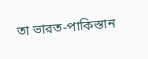তা ভারত-পাকিস্তান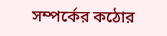সম্পর্কের কঠোর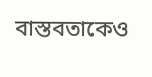বাস্তবতাকেও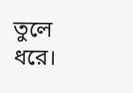তুলে ধরে।